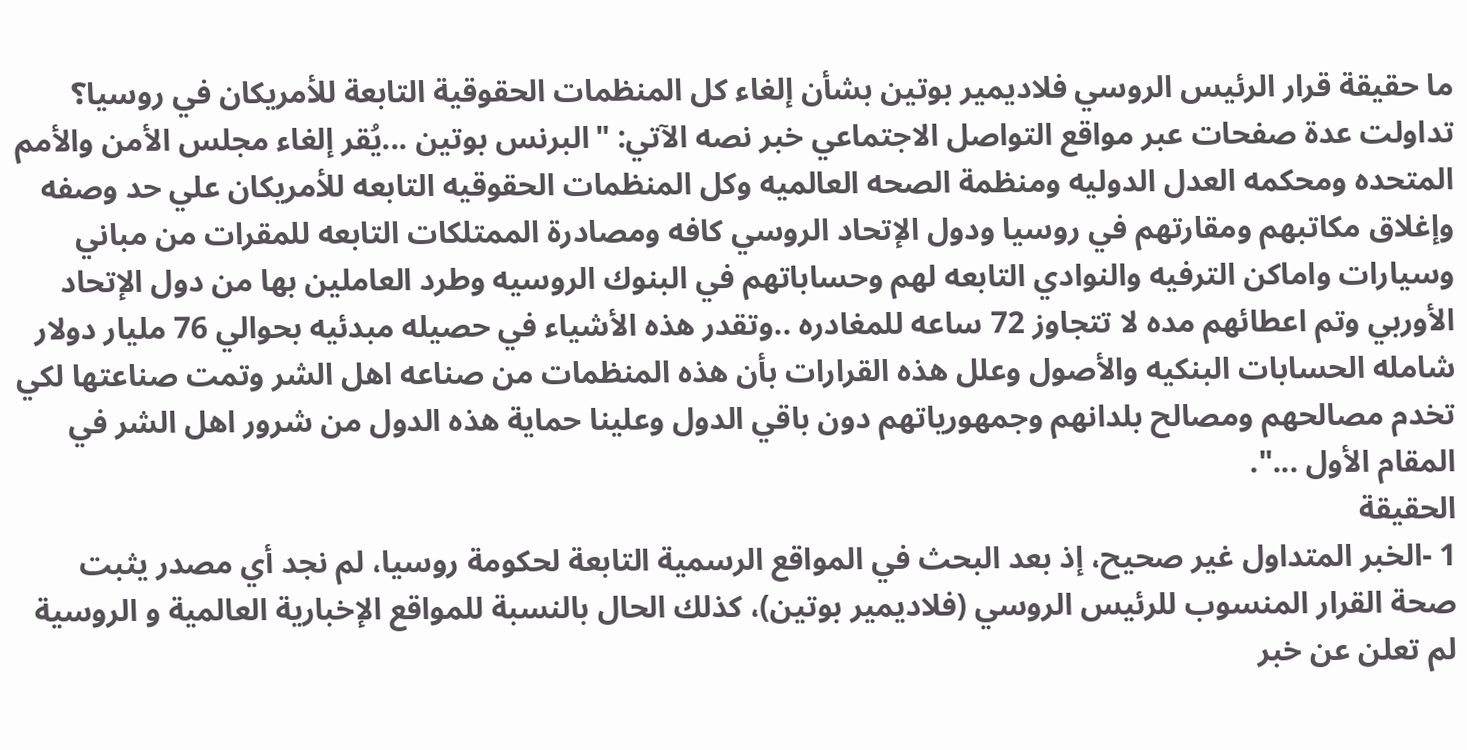ما حقيقة قرار الرئيس الروسي فلاديمير بوتين بشأن إلغاء كل المنظمات الحقوقية التابعة للأمريكان في روسيا؟
تداولت عدة صفحات عبر مواقع التواصل الاجتماعي خبر نصه الآتي: "البرنس بوتين ...يُقر إلغاء مجلس الأمن والأمم المتحده ومحكمه العدل الدوليه ومنظمة الصحه العالميه وكل المنظمات الحقوقيه التابعه للأمريكان علي حد وصفه وإغلاق مكاتبهم ومقارتهم في روسيا ودول الإتحاد الروسي كافه ومصادرة الممتلكات التابعه للمقرات من مباني وسيارات واماكن الترفيه والنوادي التابعه لهم وحساباتهم في البنوك الروسيه وطرد العاملين بها من دول الإتحاد الأوربي وتم اعطائهم مده لا تتجاوز 72 ساعه للمغادره ..وتقدر هذه الأشياء في حصيله مبدئيه بحوالي 76 مليار دولار شامله الحسابات البنكيه والأصول وعلل هذه القرارات بأن هذه المنظمات من صناعه اهل الشر وتمت صناعتها لكي تخدم مصالحهم ومصالح بلدانهم وجمهورياتهم دون باقي الدول وعلينا حماية هذه الدول من شرور اهل الشر في المقام الأول ...".
الحقيقة
1 -الخبر المتداول غير صحيح، إذ بعد البحث في المواقع الرسمية التابعة لحكومة روسيا، لم نجد أي مصدر يثبت صحة القرار المنسوب للرئيس الروسي (فلاديمير بوتين)، كذلك الحال بالنسبة للمواقع الإخبارية العالمية و الروسية لم تعلن عن خبر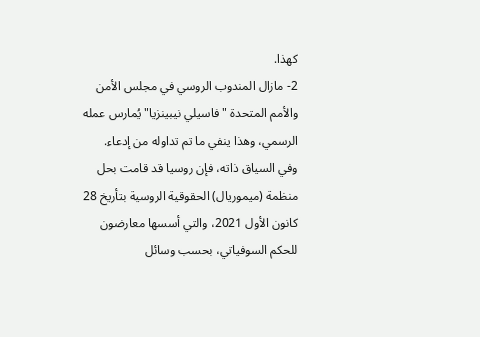كهذا.
2- مازال المندوب الروسي في مجلس الأمن والأمم المتحدة "فاسيلي نيبينزيا" يُمارس عمله الرسمي، وهذا ينفي ما تم تداوله من إدعاء.
وفي السياق ذاته، فإن روسيا قد قامت بحل منظمة (ميموريال) الحقوقية الروسية بتأريخ 28 كانون الأول 2021، والتي أسسها معارضون للحكم السوفياتي، بحسب وسائل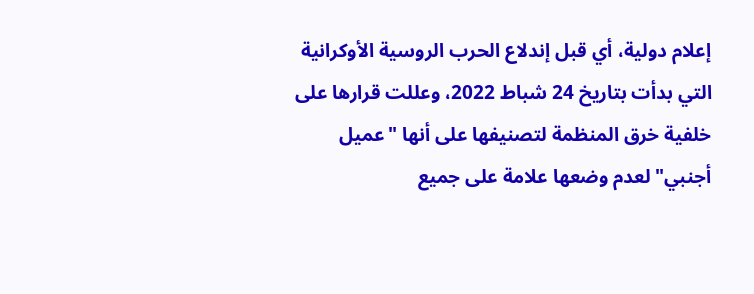إعلام دولية، أي قبل إندلاع الحرب الروسية الأوكرانية التي بدأت بتاريخ 24 شباط 2022، وعللت قرارها على خلفية خرق المنظمة لتصنيفها على أنها "عميل أجنبي" لعدم وضعها علامة على جميع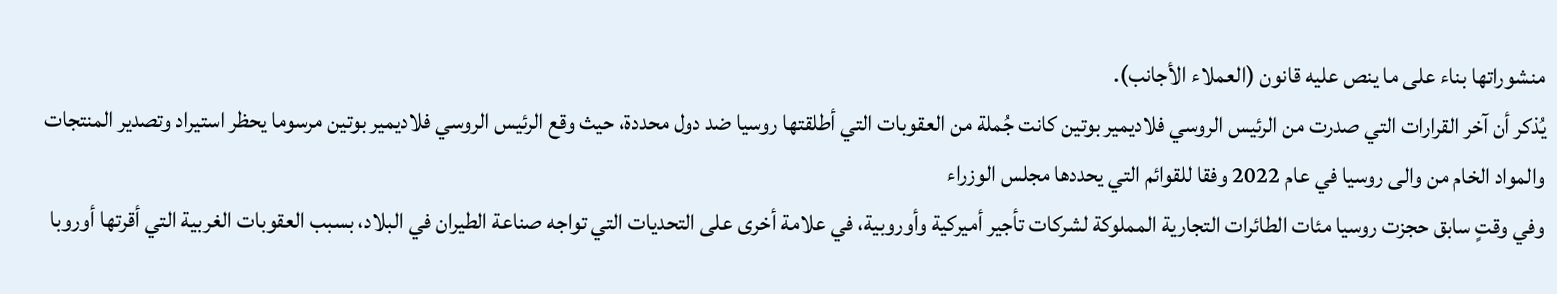منشوراتها بناء على ما ينص عليه قانون (العملاء الأجانب).
يُذكر أن آخر القرارات التي صدرت من الرئيس الروسي فلاديمير بوتين كانت جُملة من العقوبات التي أطلقتها روسيا ضد دول محددة، حيث وقع الرئيس الروسي فلاديمير بوتين مرسوما يحظر استيراد وتصدير المنتجات والمواد الخام من والى روسيا في عام 2022 وفقا للقوائم التي يحددها مجلس الوزراء
وفي وقتٍ سابق حجزت روسيا مئات الطائرات التجارية المملوكة لشركات تأجير أميركية وأوروبية، في علامة أخرى على التحديات التي تواجه صناعة الطيران في البلاد، بسبب العقوبات الغربية التي أقرتها أوروبا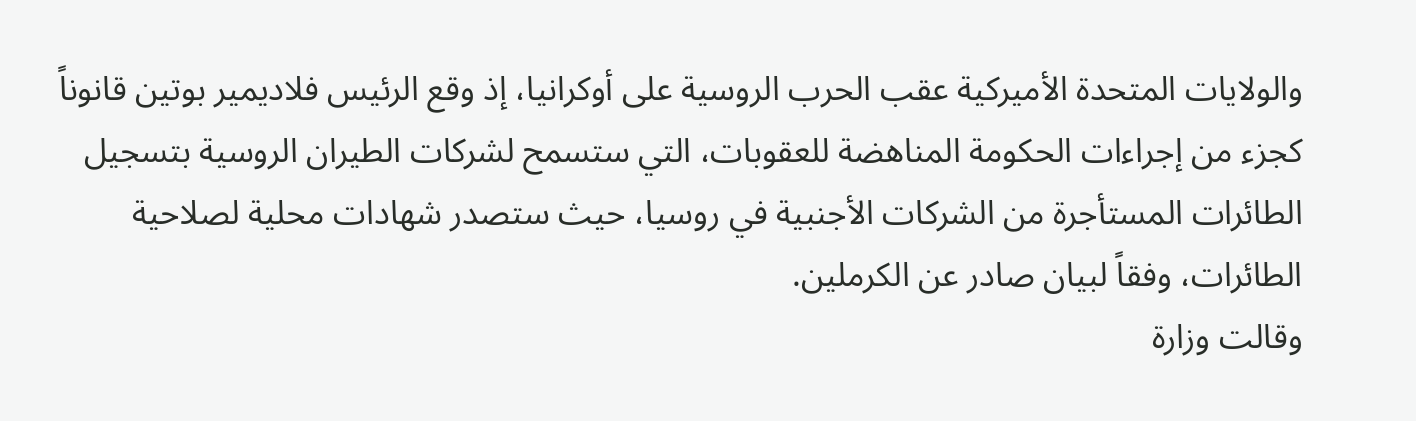والولايات المتحدة الأميركية عقب الحرب الروسية على أوكرانيا، إذ وقع الرئيس فلاديمير بوتين قانوناً كجزء من إجراءات الحكومة المناهضة للعقوبات، التي ستسمح لشركات الطيران الروسية بتسجيل الطائرات المستأجرة من الشركات الأجنبية في روسيا، حيث ستصدر شهادات محلية لصلاحية الطائرات، وفقاً لبيان صادر عن الكرملين.
وقالت وزارة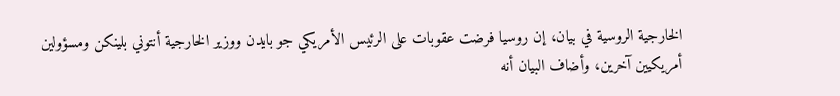الخارجية الروسية في بيان، إن روسيا فرضت عقوبات على الرئيس الأمريكي جو بايدن ووزير الخارجية أنتوني بلينكن ومسؤولين أمريكيين آخرين، وأضاف البيان أنه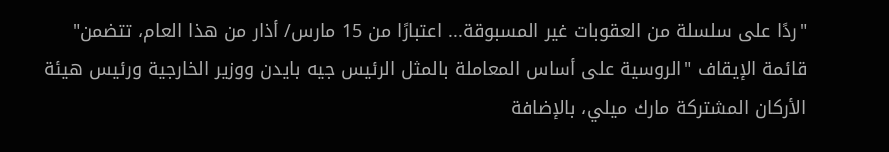"ردًا على سلسلة من العقوبات غير المسبوقة... اعتبارًا من 15 مارس/ أذار من هذا العام، تتضمن" قائمة الإيقاف "الروسية على أساس المعاملة بالمثل الرئيس جيه بايدن ووزير الخارجية ورئيس هيئة الأركان المشتركة مارك ميلي، بالإضافة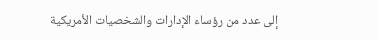إلى عدد من رؤساء الإدارات والشخصيات الأمريكية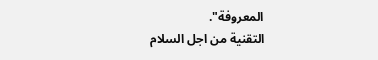المعروفة".
التقنية من اجل السلام